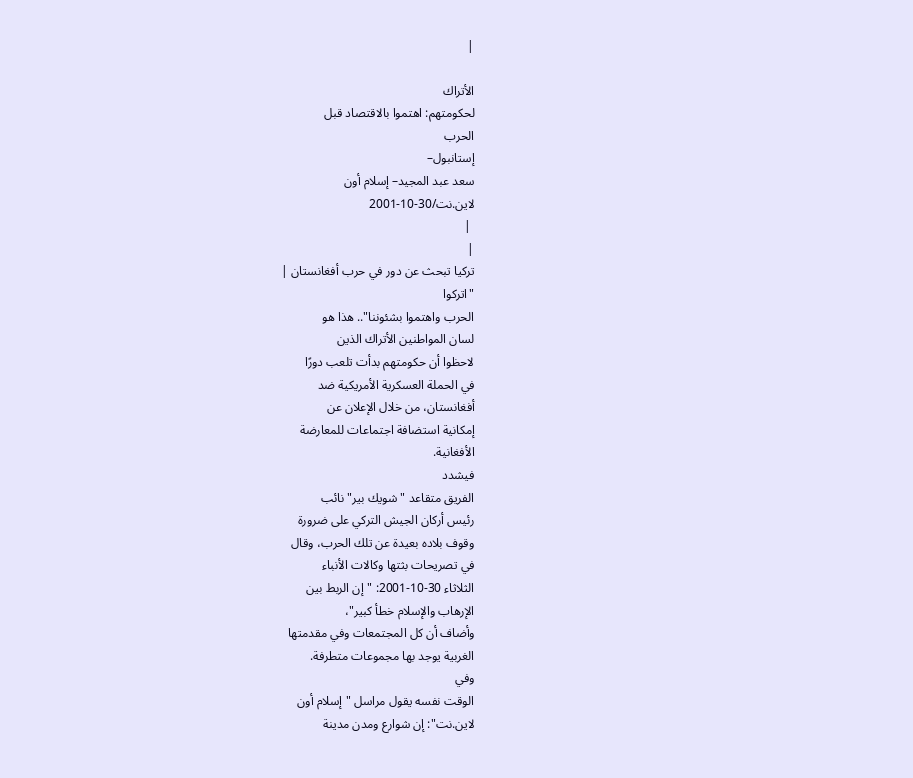|

الأتراك
لحكومتهم: اهتموا بالاقتصاد قبل
الحرب
إستانبول–
سعد عبد المجيد– إسلام أون
لاين.نت/30-10-2001
 |
|
تركيا تبحث عن دور في حرب أفغانستان |
"اتركوا
الحرب واهتموا بشئوننا".. هذا هو
لسان المواطنين الأتراك الذين
لاحظوا أن حكومتهم بدأت تلعب دورًا
في الحملة العسكرية الأمريكية ضد
أفغانستان، من خلال الإعلان عن
إمكانية استضافة اجتماعات للمعارضة
الأفغانية.
فيشدد
الفريق متقاعد "شويك بير" نائب
رئيس أركان الجيش التركي على ضرورة
وقوف بلاده بعيدة عن تلك الحرب، وقال
في تصريحات بثتها وكالات الأنباء
الثلاثاء 30-10-2001: "إن الربط بين
الإرهاب والإسلام خطأ كبير"،
وأضاف أن كل المجتمعات وفي مقدمتها
الغربية يوجد بها مجموعات متطرفة.
وفي
الوقت نفسه يقول مراسل "إسلام أون
لاين.نت": إن شوارع ومدن مدينة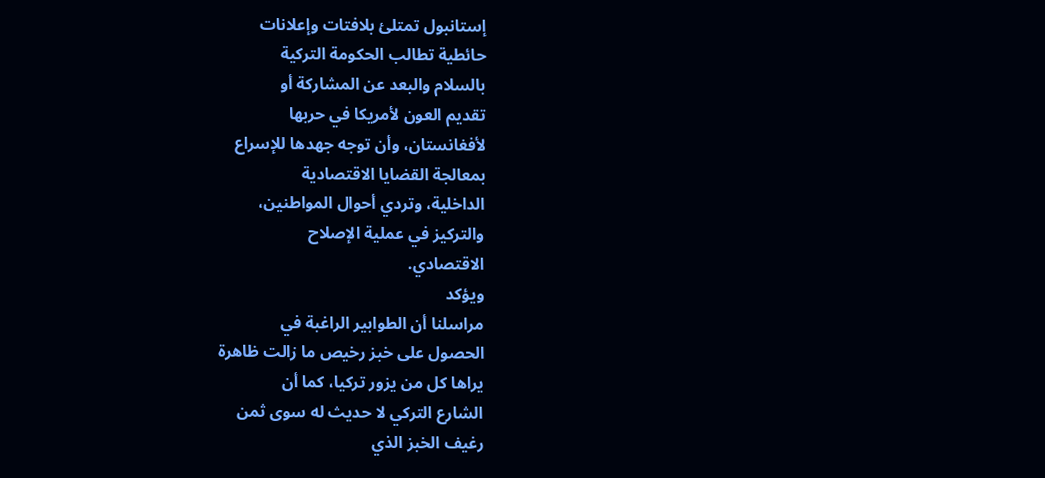إستانبول تمتلئ بلافتات وإعلانات
حائطية تطالب الحكومة التركية
بالسلام والبعد عن المشاركة أو
تقديم العون لأمريكا في حربها
لأفغانستان، وأن توجه جهدها للإسراع
بمعالجة القضايا الاقتصادية
الداخلية، وتردي أحوال المواطنين،
والتركيز في عملية الإصلاح
الاقتصادي.
ويؤكد
مراسلنا أن الطوابير الراغبة في
الحصول على خبز رخيص ما زالت ظاهرة
يراها كل من يزور تركيا، كما أن
الشارع التركي لا حديث له سوى ثمن
رغيف الخبز الذي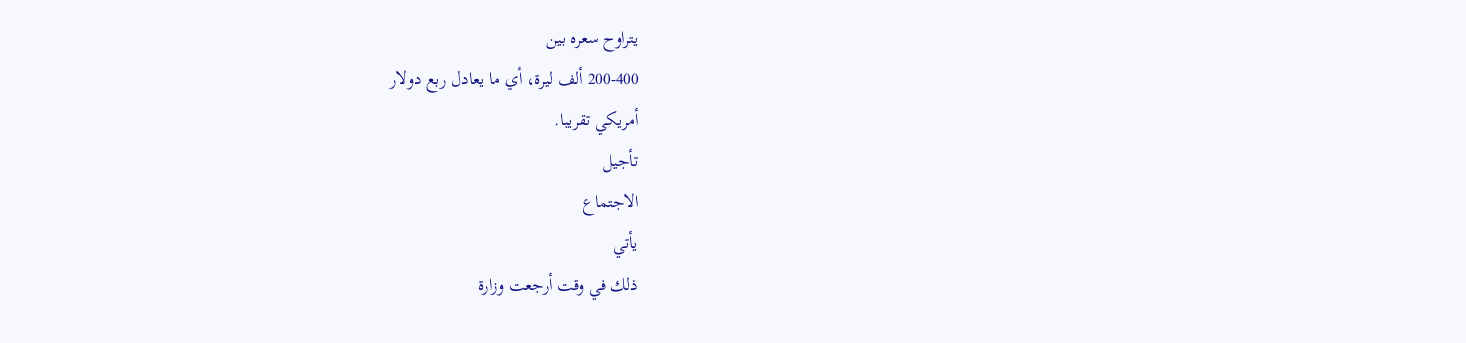يتراوح سعره بين
200-400 ألف ليرة، أي ما يعادل ربع دولار
أمريكي تقريبا.
تأجيل
الاجتماع
يأتي
ذلك في وقت أرجعت وزارة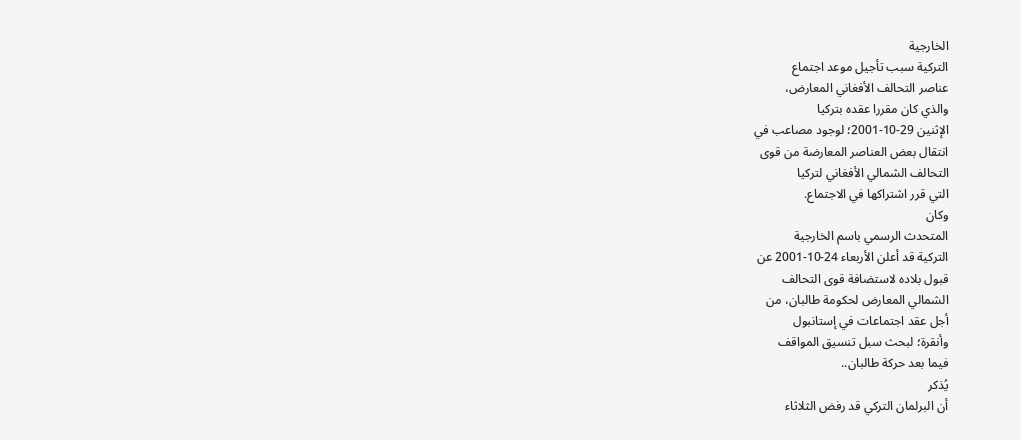الخارجية
التركية سبب تأجيل موعد اجتماع
عناصر التحالف الأفغاني المعارض،
والذي كان مقررا عقده بتركيا
الإثنين 29-10-2001؛ لوجود مصاعب في
انتقال بعض العناصر المعارضة من قوى
التحالف الشمالي الأفغاني لتركيا
التي قرر اشتراكها في الاجتماع.
وكان
المتحدث الرسمي باسم الخارجية
التركية قد أعلن الأربعاء 24-10-2001 عن
قبول بلاده لاستضافة قوى التحالف
الشمالي المعارض لحكومة طالبان، من
أجل عقد اجتماعات في إستانبول
وأنقرة؛ لبحث سبل تنسيق المواقف
فيما بعد حركة طالبان..
يُذكر
أن البرلمان التركي قد رفض الثلاثاء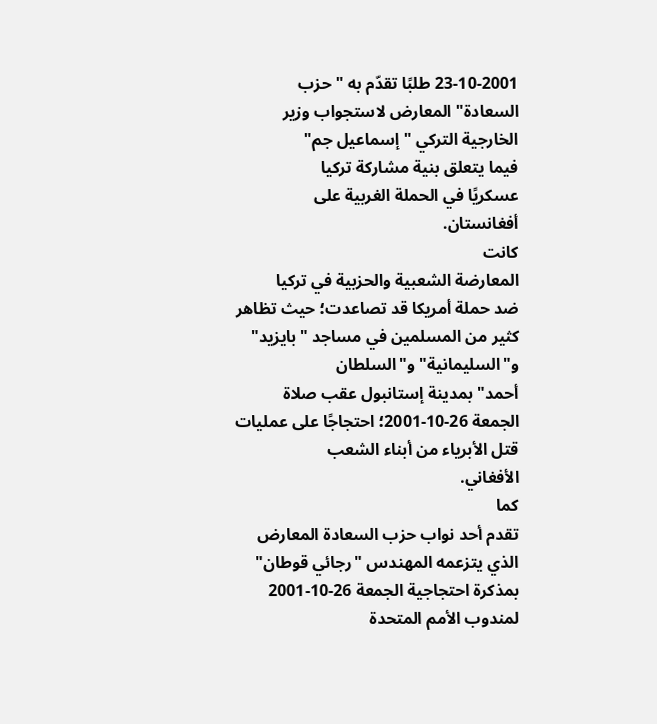23-10-2001 طلبًا تقدّم به "حزب
السعادة" المعارض لاستجواب وزير
الخارجية التركي "إسماعيل جم"
فيما يتعلق بنية مشاركة تركيا
عسكريًا في الحملة الغربية على
أفغانستان.
كانت
المعارضة الشعبية والحزبية في تركيا
ضد حملة أمريكا قد تصاعدت؛ حيث تظاهر
كثير من المسلمين في مساجد "بايزيد"
و"السليمانية" و"السلطان
أحمد" بمدينة إستانبول عقب صلاة
الجمعة 26-10-2001؛ احتجاجًا على عمليات
قتل الأبرياء من أبناء الشعب
الأفغاني.
كما
تقدم أحد نواب حزب السعادة المعارض
الذي يتزعمه المهندس "رجائي قوطان"
بمذكرة احتجاجية الجمعة 26-10-2001
لمندوب الأمم المتحدة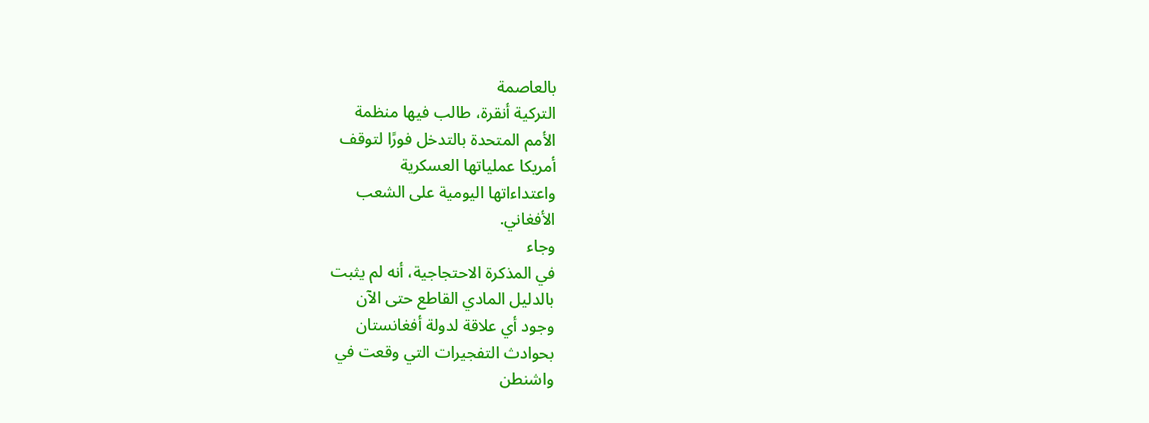بالعاصمة
التركية أنقرة، طالب فيها منظمة
الأمم المتحدة بالتدخل فورًا لتوقف
أمريكا عملياتها العسكرية
واعتداءاتها اليومية على الشعب
الأفغاني.
وجاء
في المذكرة الاحتجاجية، أنه لم يثبت
بالدليل المادي القاطع حتى الآن
وجود أي علاقة لدولة أفغانستان
بحوادث التفجيرات التي وقعت في
واشنطن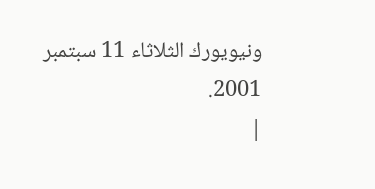ونيويورك الثلاثاء 11 سبتمبر
2001.
|